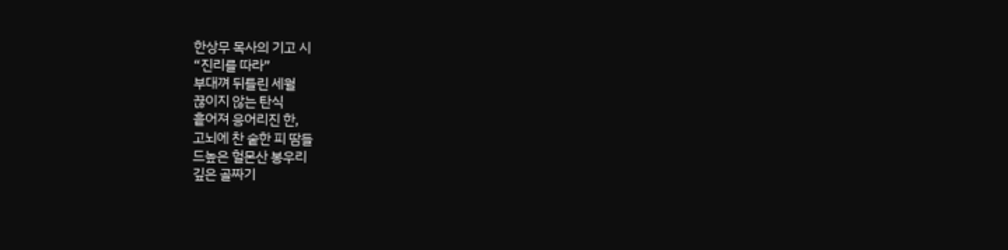한상무 목사의 기고 시
“진리를 따라”
부대껴 뒤틀린 세월
끊이지 않는 탄식
흩어져 응어리진 한,
고뇌에 찬 숱한 피 땀들
드높은 헐몬산 봉우리
깊은 골짜기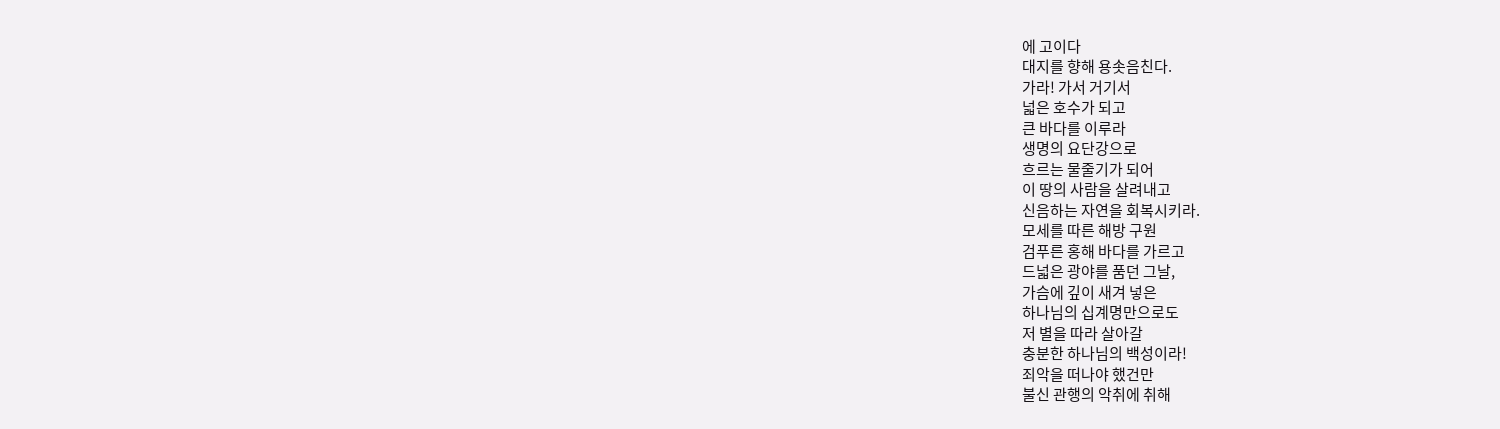에 고이다
대지를 향해 용솟음친다.
가라! 가서 거기서
넓은 호수가 되고
큰 바다를 이루라
생명의 요단강으로
흐르는 물줄기가 되어
이 땅의 사람을 살려내고
신음하는 자연을 회복시키라.
모세를 따른 해방 구원
검푸른 홍해 바다를 가르고
드넓은 광야를 품던 그날,
가슴에 깊이 새겨 넣은
하나님의 십계명만으로도
저 별을 따라 살아갈
충분한 하나님의 백성이라!
죄악을 떠나야 했건만
불신 관행의 악취에 취해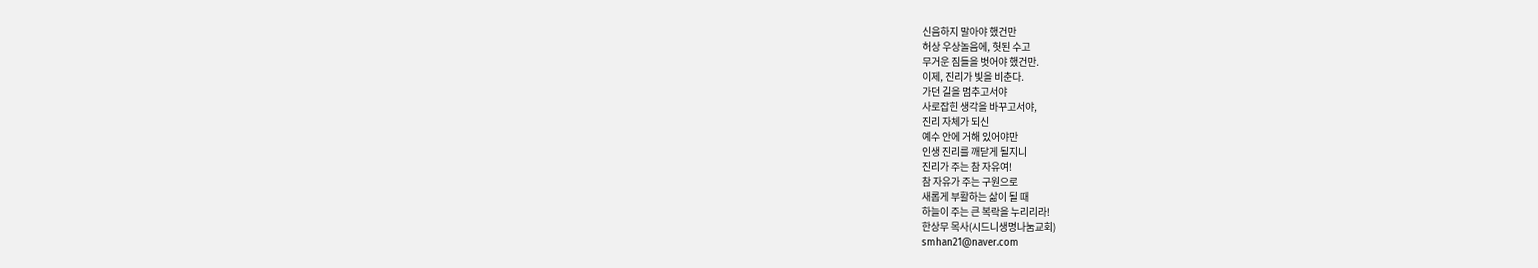신음하지 말아야 했건만
허상 우상놀음에, 헛된 수고
무거운 짐들을 벗어야 했건만.
이제, 진리가 빛을 비춘다.
가던 길을 멈추고서야
사로잡힌 생각을 바꾸고서야,
진리 자체가 되신
예수 안에 거해 있어야만
인생 진리를 깨닫게 될지니
진리가 주는 참 자유여!
참 자유가 주는 구원으로
새롭게 부활하는 삶이 될 때
하늘이 주는 큰 복락을 누리리라!
한상무 목사(시드니생명나눔교회)
smhan21@naver.com